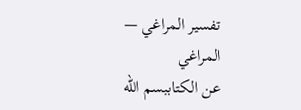تفسير المراغي — المراغي
عن الكتاببسم الله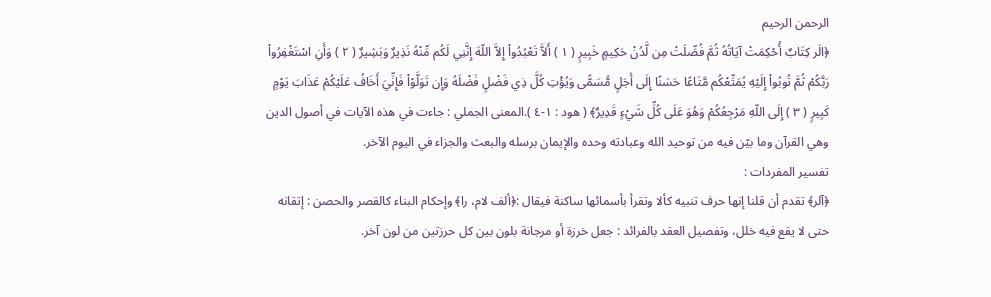الرحمن الرحيم
﴿الَر كِتَابٌ أُحْكِمَتْ آيَاتُهُ ثُمَّ فُصِّلَتْ مِن لَّدُنْ حَكِيمٍ خَبِيرٍ ( ١ ) أَلاَّ تَعْبُدُواْ إِلاَّ اللّهَ إِنَّنِي لَكُم مِّنْهُ نَذِيرٌ وَبَشِيرٌ ( ٢ ) وَأَنِ اسْتَغْفِرُواْ رَبَّكُمْ ثُمَّ تُوبُواْ إِلَيْهِ يُمَتِّعْكُم مَّتَاعًا حَسَنًا إِلَى أَجَلٍ مُّسَمًّى وَيُؤْتِ كُلَّ ذِي فَضْلٍ فَضْلَهُ وَإِن تَوَلَّوْاْ فَإِنِّيَ أَخَافُ عَلَيْكُمْ عَذَابَ يَوْمٍ كَبِيرٍ ( ٣ ) إِلَى اللّهِ مَرْجِعُكُمْ وَهُوَ عَلَى كُلِّ شَيْءٍ قَدِيرٌ﴾ ( هود : ١-٤ ).المعنى الجملي : جاءت في هذه الآيات في أصول الدين وهي القرآن وما بيّن فيه من توحيد الله وعبادته وحده والإيمان برسله والبعث والجزاء في اليوم الآخر.
تفسير المفردات :
﴿آلر﴾ تقدم أن قلنا إنها حرف تنبيه كألا وتقرأ بأسمائها ساكنة فيقال :﴿ألف لام، را﴾ وإحكام البناء كالقصر والحصن : إتقانه حتى لا يقع فيه خلل، وتفصيل العقد بالفرائد : جعل خرزة أو مرجانة بلون بين كل حرزتين من لون آخر.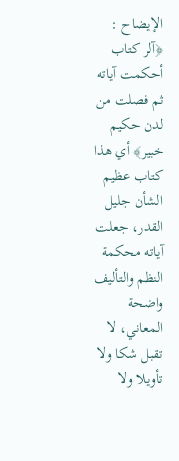الإيضاح :
﴿آلر كتاب أحكمت آياته ثم فصلت من لدن حكيم خبير﴾ أي هذا كتاب عظيم الشأن جليل القدر، جعلت آياته محكمة النظم والتأليف واضحة المعاني، لا تقبل شكا ولا تأويلا ولا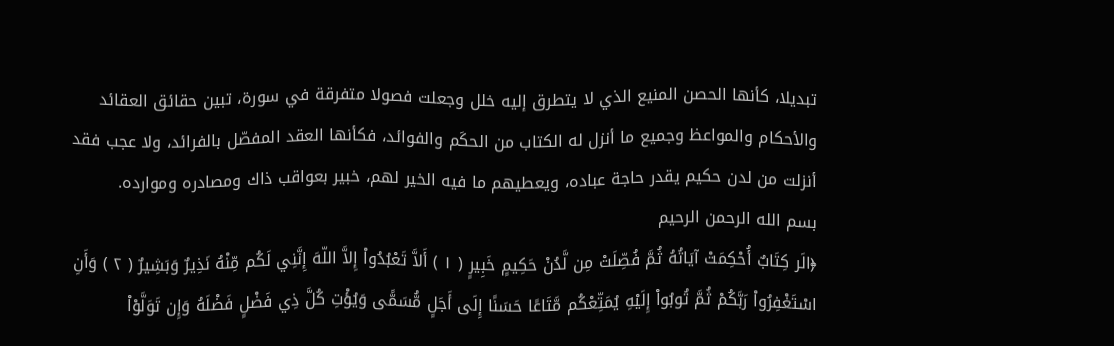تبديلا، كأنها الحصن المنيع الذي لا يتطرق إليه خلل وجعلت فصولا متفرقة في سورة، تبين حقائق العقائد والأحكام والمواعظ وجميع ما أنزل له الكتاب من الحكَم والفوائد، فكأنها العقد المفصّل بالفرائد، ولا عجب فقد أنزلت من لدن حكيم يقدر حاجة عباده، ويعطيهم ما فيه الخير لهم، خبير بعواقب ذاك ومصادره وموارده.
بسم الله الرحمن الرحيم
﴿الَر كِتَابٌ أُحْكِمَتْ آيَاتُهُ ثُمَّ فُصِّلَتْ مِن لَّدُنْ حَكِيمٍ خَبِيرٍ ( ١ ) أَلاَّ تَعْبُدُواْ إِلاَّ اللّهَ إِنَّنِي لَكُم مِّنْهُ نَذِيرٌ وَبَشِيرٌ ( ٢ ) وَأَنِ اسْتَغْفِرُواْ رَبَّكُمْ ثُمَّ تُوبُواْ إِلَيْهِ يُمَتِّعْكُم مَّتَاعًا حَسَنًا إِلَى أَجَلٍ مُّسَمًّى وَيُؤْتِ كُلَّ ذِي فَضْلٍ فَضْلَهُ وَإِن تَوَلَّوْاْ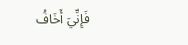فَإِنِّيَ أَخَافُ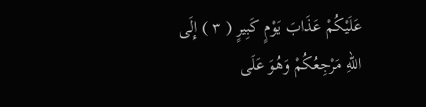عَلَيْكُمْ عَذَابَ يَوْمٍ كَبِيرٍ ( ٣ ) إِلَى اللّهِ مَرْجِعُكُمْ وَهُوَ عَلَى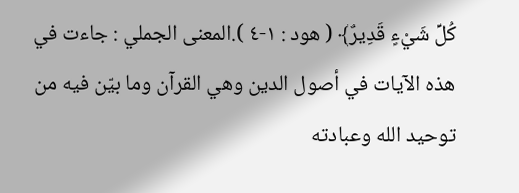كُلِّ شَيْءٍ قَدِيرٌ﴾ ( هود : ١-٤ ).المعنى الجملي : جاءت في هذه الآيات في أصول الدين وهي القرآن وما بيّن فيه من توحيد الله وعبادته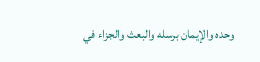وحده والإيمان برسله والبعث والجزاء في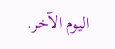اليوم الآخر.